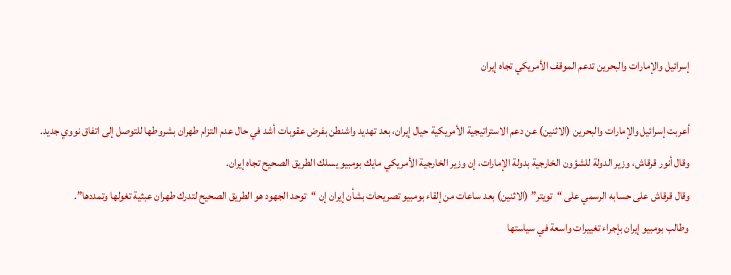إسرائيل والإمارات والبحرين تدعم الموقف الأمريكي تجاه إيران

أعربت إسرائيل والإمارات والبحرين (الاثنين) عن دعم الاستراتيجية الأمريكية حيال إيران، بعد تهديد واشنطن بفرض عقوبات أشد في حال عدم التزام طهران بشروطها للتوصل إلى اتفاق نووي جديد.
وقال أنور قرقاش، وزير الدولة للشؤون الخارجية بدولة الإمارات، إن وزير الخارجية الأمريكي مايك بومبيو يسلك الطريق الصحيح تجاه إيران.
وقال قرقاش على حسابه الرسمي على “تويتر” (الاثنين) بعد ساعات من إلقاء بومبيو تصريحات بشأن إيران إن “توحد الجهود هو الطريق الصحيح لتدرك طهران عبثية تغولها وتمددها”.
وطالب بومبيو إيران بإجراء تغييرات واسعة في سياستها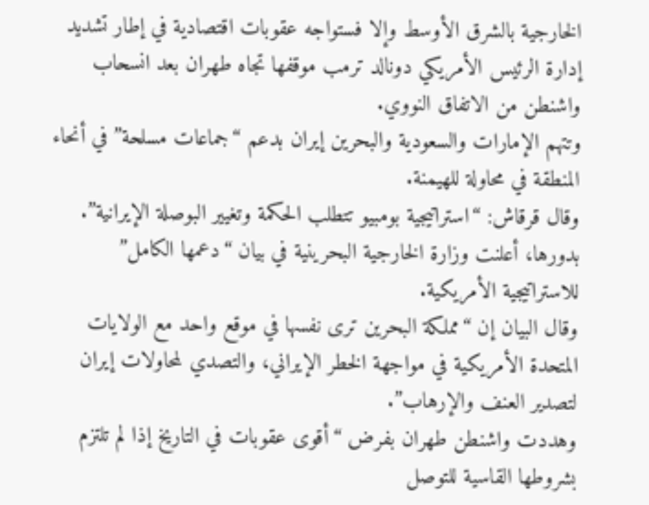الخارجية بالشرق الأوسط وإلا فستواجه عقوبات اقتصادية في إطار تشديد إدارة الرئيس الأمريكي دونالد ترمب موقفها تجاه طهران بعد انسحاب واشنطن من الاتفاق النووي.
وتتهم الإمارات والسعودية والبحرين إيران بدعم “جماعات مسلحة” في أنحاء المنطقة في محاولة للهيمنة.
وقال قرقاش: “استراتيجية بومبيو تتطلب الحكمة وتغيير البوصلة الإيرانية”.
بدورها، أعلنت وزارة الخارجية البحرينية في بيان “دعمها الكامل” للاستراتيجية الأمريكية.
وقال البيان إن “مملكة البحرين ترى نفسها في موقع واحد مع الولايات المتحدة الأمريكية في مواجهة الخطر الإيراني، والتصدي لمحاولات إيران لتصدير العنف والإرهاب”.
وهددت واشنطن طهران بفرض “أقوى عقوبات في التاريخ إذا لم تلتزم بشروطها القاسية للتوصل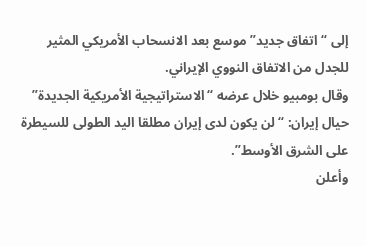إلى “اتفاق جديد” موسع بعد الانسحاب الأمريكي المثير للجدل من الاتفاق النووي الإيراني.
وقال بومبيو خلال عرضه “الاستراتيجية الأمريكية الجديدة” حيال إيران: “لن يكون لدى إيران مطلقا اليد الطولى للسيطرة على الشرق الأوسط”.
وأعلن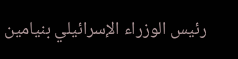رئيس الوزراء الإسرائيلي بنيامين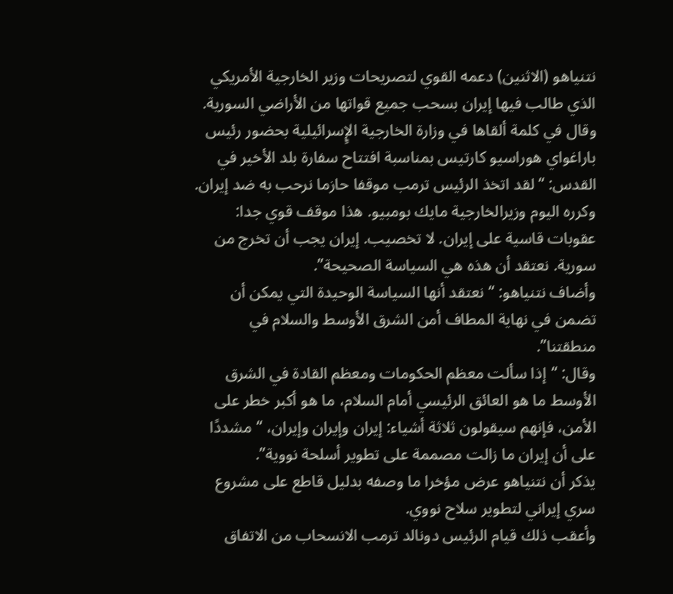نتنياهو (الاثنين) دعمه القوي لتصريحات وزير الخارجية الأمريكي الذي طالب فيها إيران بسحب جميع قواتها من الأراضي السورية.
وقال في كلمة ألقاها في وزارة الخارجية الإٍسرائيلية بحضور رئيس باراغواي هوراسيو كارتيس بمناسبة افتتاح سفارة بلد الأخير في القدس: “لقد اتخذ الرئيس ترمب موقفا حازما نرحب به ضد إيران. وكرره اليوم وزيرالخارجية مايك بومبيو. هذا موقف قوي جدا: عقوبات قاسية على إيران. لا تخصيب. إيران يجب أن تخرج من سورية. نعتقد أن هذه هي السياسة الصحيحة”.
وأضاف نتنياهو: “نعتقد أنها السياسة الوحيدة التي يمكن أن تضمن في نهاية المطاف أمن الشرق الأوسط والسلام في منطقتنا”.
وقال: “إذا سألت معظم الحكومات ومعظم القادة في الشرق الأوسط ما هو العائق الرئيسي أمام السلام، ما هو أكبر خطر على الأمن، فإنهم سيقولون ثلاثة أشياء: إيران وإيران وإيران، “مشددًا على أن إيران ما زالت مصممة على تطوير أسلحة نووية”.
يذكر أن نتنياهو عرض مؤخرا ما وصفه بدليل قاطع على مشروع سري إيراني لتطوير سلاح نووي.
وأعقب ذلك قيام الرئيس دونالد ترمب الانسحاب من الاتفاق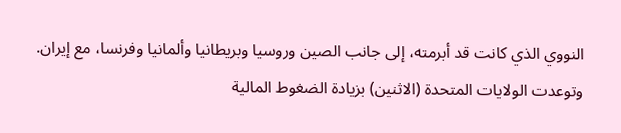النووي الذي كانت قد أبرمته، إلى جانب الصين وروسيا وبريطانيا وألمانيا وفرنسا، مع إيران.
وتوعدت الولايات المتحدة (الاثنين) بزيادة الضغوط المالية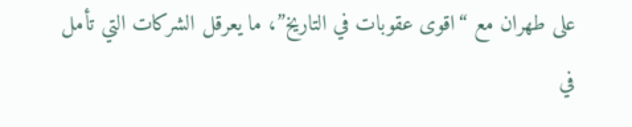على طهران مع “اقوى عقوبات في التاريخ”، ما يعرقل الشركات التي تأمل في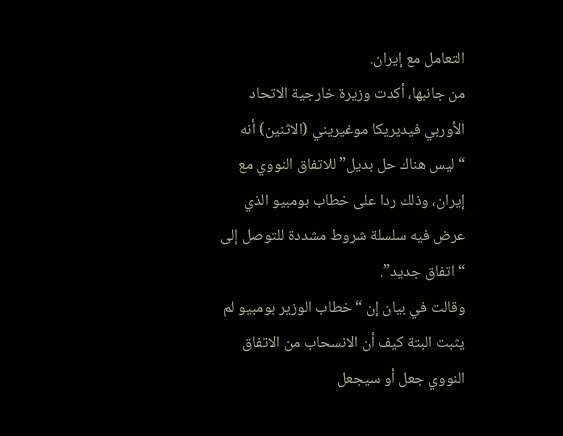التعامل مع إيران.
من جانبها، أكدت وزيرة خارجية الاتحاد الأوربي فيديريكا موغيريني (الاثنين) أنه “ليس هناك حل بديل” للاتفاق النووي مع إيران، وذلك ردا على خطاب بومبيو الذي عرض فيه سلسلة شروط مشددة للتوصل إلى “اتفاق جديد”.
وقالت في بيان إن “خطاب الوزير بومبيو لم يثبت البتة كيف أن الانسحاب من الاتفاق النووي جعل أو سيجعل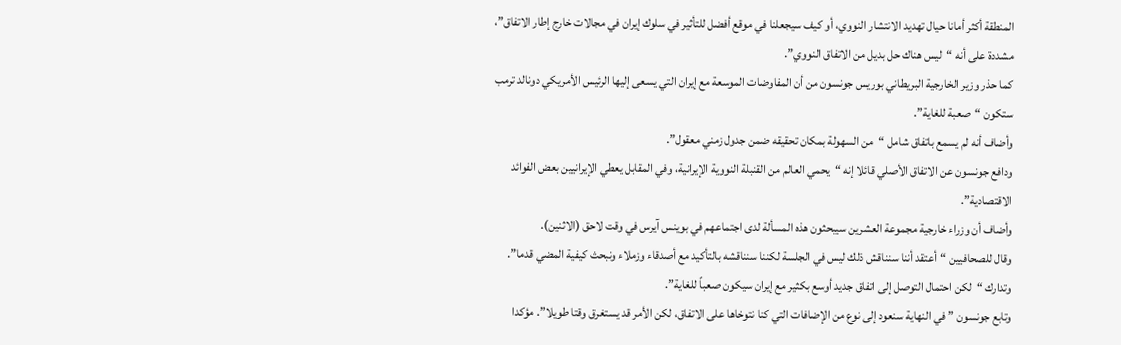المنطقة أكثر أمانا حيال تهديد الانتشار النووي، أو كيف سيجعلنا في موقع أفضل للتأثير في سلوك إيران في مجالات خارج إطار الاتفاق”، مشددة على أنه “ليس هناك حل بديل من الاتفاق النووي”.
كما حذر وزير الخارجية البريطاني بوريس جونسون من أن المفاوضات الموسعة مع إيران التي يسعى إليها الرئيس الأمريكي دونالد ترمب ستكون “صعبة للغاية”.
وأضاف أنه لم يسمع باتفاق شامل “من السهولة بمكان تحقيقه ضمن جدول زمني معقول”.
ودافع جونسون عن الاتفاق الأصلي قائلا إنه “يحمي العالم من القنبلة النووية الإيرانية، وفي المقابل يعطي الإيرانيين بعض الفوائد الاقتصادية”.
وأضاف أن وزراء خارجية مجموعة العشرين سيبحثون هذه المسألة لدى اجتماعهم في بوينس آيرس في وقت لاحق (الاثنين).
وقال للصحافيين “أعتقد أننا سنناقش ذلك ليس في الجلسة لكننا سنناقشه بالتأكيد مع أصدقاء وزملاء ونبحث كيفية المضي قدما”.
وتدارك “لكن احتمال التوصل إلى اتفاق جديد أوسع بكثير مع إيران سيكون صعباً للغاية”.
وتابع جونسون ” في النهاية سنعود إلى نوع من الإضافات التي كنا نتوخاها على الاتفاق، لكن الأمر قد يستغرق وقتا طويلا”. مؤكدا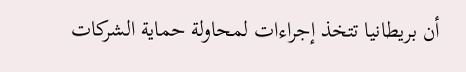أن بريطانيا تتخذ إجراءات لمحاولة حماية الشركات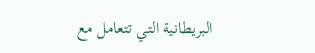البريطانية التي تتعامل مع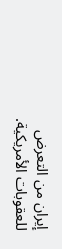إيران من التعرض للعقوبات الأمريكية.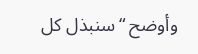وأوضح “سنبذل كل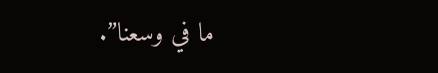ما في وسعنا”.